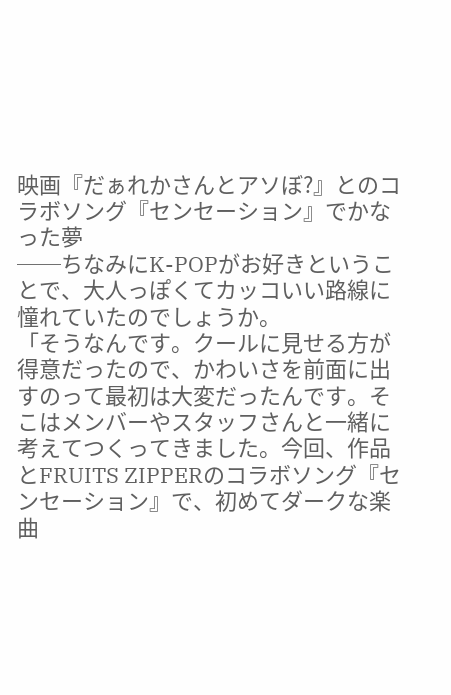映画『だぁれかさんとアソぼ?』とのコラボソング『センセーション』でかなった夢
──ちなみにK-POPがお好きということで、大人っぽくてカッコいい路線に憧れていたのでしょうか。
「そうなんです。クールに見せる方が得意だったので、かわいさを前面に出すのって最初は大変だったんです。そこはメンバーやスタッフさんと一緒に考えてつくってきました。今回、作品とFRUITS ZIPPERのコラボソング『センセーション』で、初めてダークな楽曲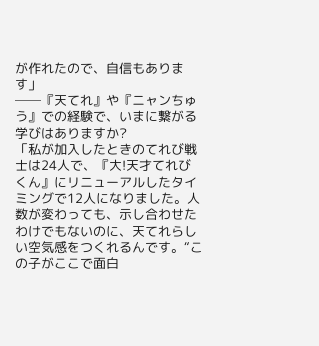が作れたので、自信もあります」
──『天てれ』や『ニャンちゅう』での経験で、いまに繋がる学びはありますか?
「私が加入したときのてれび戦士は24人で、『大!天才てれびくん』にリニューアルしたタイミングで12人になりました。人数が変わっても、示し合わせたわけでもないのに、天てれらしい空気感をつくれるんです。“この子がここで面白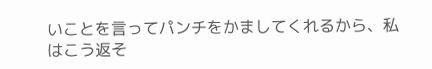いことを言ってパンチをかましてくれるから、私はこう返そ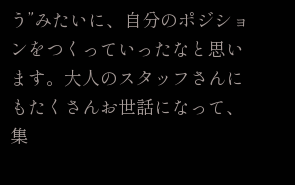う”みたいに、自分のポジションをつくっていったなと思います。大人のスタッフさんにもたくさんお世話になって、集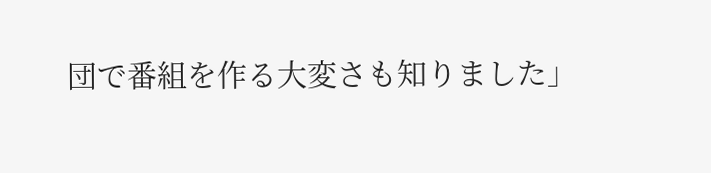団で番組を作る大変さも知りました」